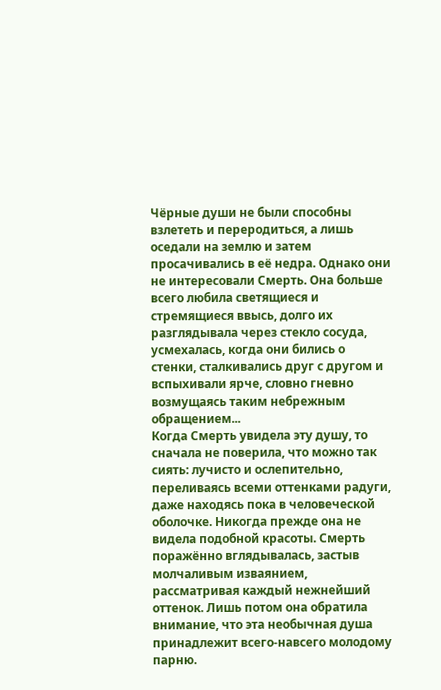Чёрные души не были способны взлететь и переродиться, а лишь оседали на землю и затем просачивались в её недра. Однако они не интересовали Смерть. Она больше всего любила светящиеся и стремящиеся ввысь, долго их разглядывала через стекло сосуда, усмехалась, когда они бились о стенки, сталкивались друг с другом и вспыхивали ярче, словно гневно возмущаясь таким небрежным обращением...
Когда Смерть увидела эту душу, то сначала не поверила, что можно так сиять: лучисто и ослепительно, переливаясь всеми оттенками радуги, даже находясь пока в человеческой оболочке. Никогда прежде она не видела подобной красоты. Смерть поражённо вглядывалась, застыв молчаливым изваянием, рассматривая каждый нежнейший оттенок. Лишь потом она обратила внимание, что эта необычная душа принадлежит всего-навсего молодому парню.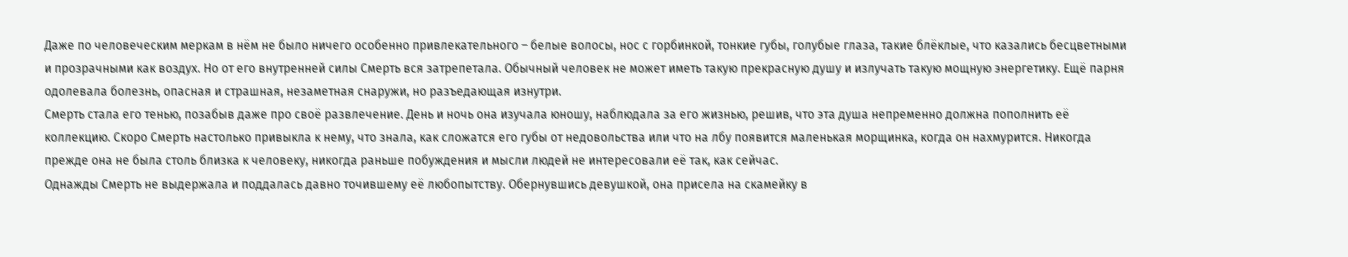Даже по человеческим меркам в нём не было ничего особенно привлекательного – белые волосы, нос с горбинкой, тонкие губы, голубые глаза, такие блёклые, что казались бесцветными и прозрачными как воздух. Но от его внутренней силы Смерть вся затрепетала. Обычный человек не может иметь такую прекрасную душу и излучать такую мощную энергетику. Ещё парня одолевала болезнь, опасная и страшная, незаметная снаружи, но разъедающая изнутри.
Смерть стала его тенью, позабыв даже про своё развлечение. День и ночь она изучала юношу, наблюдала за его жизнью, решив, что эта душа непременно должна пополнить её коллекцию. Скоро Смерть настолько привыкла к нему, что знала, как сложатся его губы от недовольства или что на лбу появится маленькая морщинка, когда он нахмурится. Никогда прежде она не была столь близка к человеку, никогда раньше побуждения и мысли людей не интересовали её так, как сейчас.
Однажды Смерть не выдержала и поддалась давно точившему её любопытству. Обернувшись девушкой, она присела на скамейку в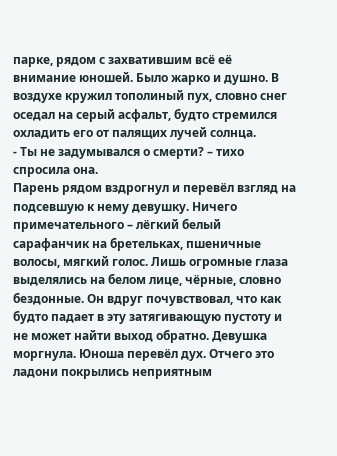парке, рядом с захватившим всё её внимание юношей. Было жарко и душно. В воздухе кружил тополиный пух, словно снег оседал на серый асфальт, будто стремился охладить его от палящих лучей солнца.
- Ты не задумывался о смерти? – тихо спросила она.
Парень рядом вздрогнул и перевёл взгляд на подсевшую к нему девушку. Ничего примечательного – лёгкий белый сарафанчик на бретельках, пшеничные волосы, мягкий голос. Лишь огромные глаза выделялись на белом лице, чёрные, словно бездонные. Он вдруг почувствовал, что как будто падает в эту затягивающую пустоту и не может найти выход обратно. Девушка моргнула. Юноша перевёл дух. Отчего это ладони покрылись неприятным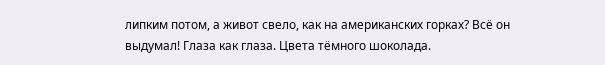липким потом, а живот свело, как на американских горках? Всё он выдумал! Глаза как глаза. Цвета тёмного шоколада.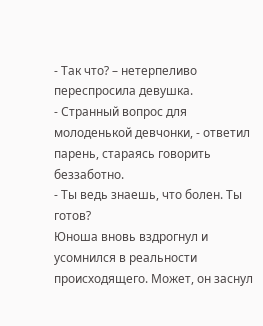- Так что? – нетерпеливо переспросила девушка.
- Странный вопрос для молоденькой девчонки, - ответил парень, стараясь говорить беззаботно.
- Ты ведь знаешь, что болен. Ты готов?
Юноша вновь вздрогнул и усомнился в реальности происходящего. Может, он заснул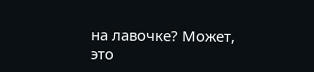на лавочке? Может, это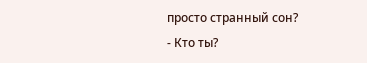просто странный сон?
- Кто ты?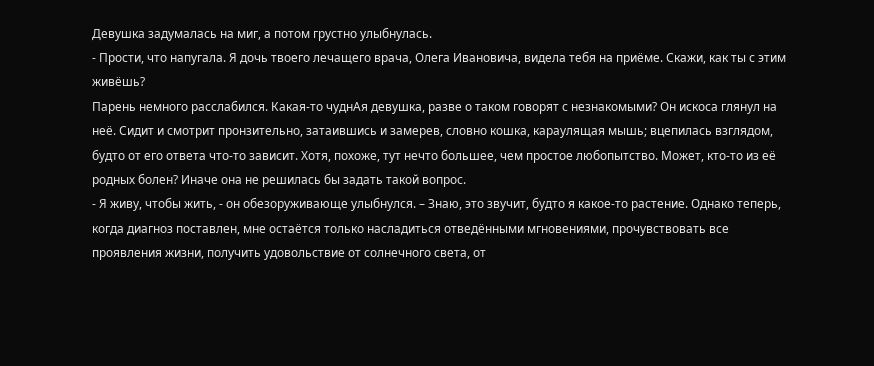Девушка задумалась на миг, а потом грустно улыбнулась.
- Прости, что напугала. Я дочь твоего лечащего врача, Олега Ивановича, видела тебя на приёме. Скажи, как ты с этим живёшь?
Парень немного расслабился. Какая-то чуднАя девушка, разве о таком говорят с незнакомыми? Он искоса глянул на неё. Сидит и смотрит пронзительно, затаившись и замерев, словно кошка, караулящая мышь; вцепилась взглядом, будто от его ответа что-то зависит. Хотя, похоже, тут нечто большее, чем простое любопытство. Может, кто-то из её родных болен? Иначе она не решилась бы задать такой вопрос.
- Я живу, чтобы жить, - он обезоруживающе улыбнулся. – Знаю, это звучит, будто я какое-то растение. Однако теперь, когда диагноз поставлен, мне остаётся только насладиться отведёнными мгновениями, прочувствовать все проявления жизни, получить удовольствие от солнечного света, от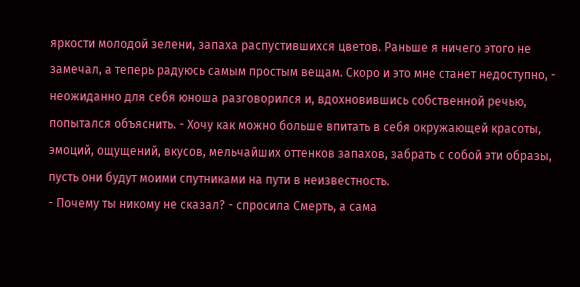яркости молодой зелени, запаха распустившихся цветов. Раньше я ничего этого не замечал, а теперь радуюсь самым простым вещам. Скоро и это мне станет недоступно, - неожиданно для себя юноша разговорился и, вдохновившись собственной речью, попытался объяснить. - Хочу как можно больше впитать в себя окружающей красоты, эмоций, ощущений, вкусов, мельчайших оттенков запахов, забрать с собой эти образы, пусть они будут моими спутниками на пути в неизвестность.
- Почему ты никому не сказал? - спросила Смерть, а сама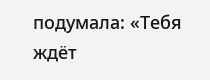подумала: «Тебя ждёт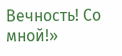Вечность! Со мной!»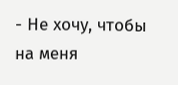- Не хочу, чтобы на меня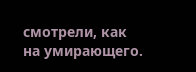смотрели, как на умирающего.